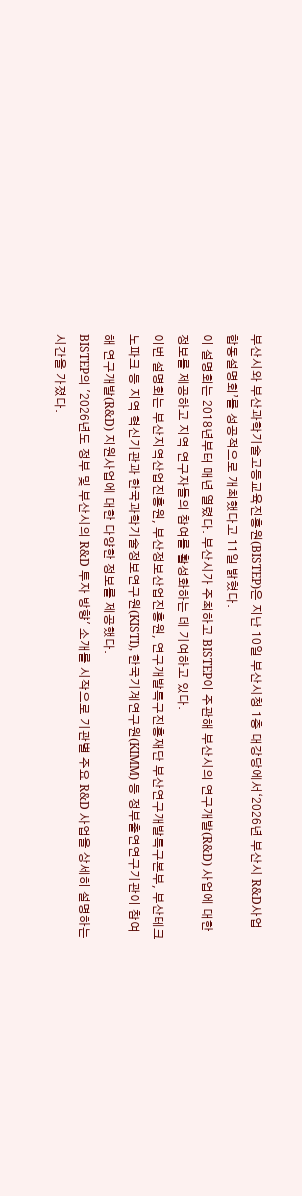부산시와 부산과학기술고등교육진흥원(BISTEP)은 지난 10일 부산시청 1층 대강당에서‘2026년 부산시 R&D사업 합동설명회’를 성공적으로 개최했다고 11일 밝혔다.
이 설명회는 2018년부터 매년 열렸다. 부산시가 주최하고 BISTEP이 주관해 부산시의 연구개발(R&D) 사업에 대한 정보를 제공하고 지역 연구자들의 참여를 활성화하는 데 기여하고 있다.
이번 설명회는 부산지역산업진흥원, 부산정보산업진흥원, 연구개발특구진흥재단 부산연구개발특구본부, 부산테크노파크 등 지역 혁신기관과 한국과학기술정보연구원(KISTI), 한국기계연구원(KIMM) 등 정부출연연구기관이 참여해 연구개발(R&D) 지원사업에 대한 다양한 정보를 제공했다.
BISTEP의 '2026년도 정부 및 부산시의 R&D 투자 방향' 소개를 시작으로 기관별 주요 R&D 사업을 상세히 설명하는 시간을 가졌다.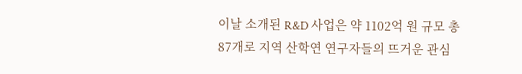이날 소개된 R&D 사업은 약 1102억 원 규모 총 87개로 지역 산학연 연구자들의 뜨거운 관심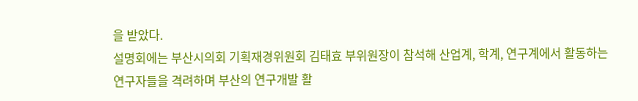을 받았다.
설명회에는 부산시의회 기획재경위원회 김태효 부위원장이 참석해 산업계, 학계, 연구계에서 활동하는 연구자들을 격려하며 부산의 연구개발 활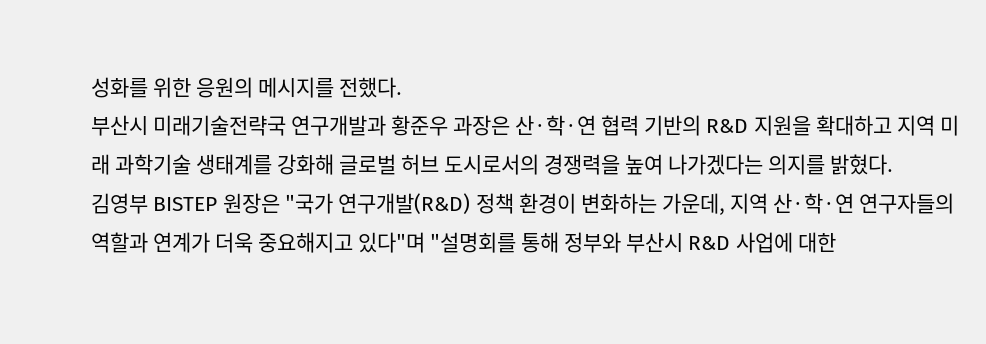성화를 위한 응원의 메시지를 전했다.
부산시 미래기술전략국 연구개발과 황준우 과장은 산·학·연 협력 기반의 R&D 지원을 확대하고 지역 미래 과학기술 생태계를 강화해 글로벌 허브 도시로서의 경쟁력을 높여 나가겠다는 의지를 밝혔다.
김영부 BISTEP 원장은 "국가 연구개발(R&D) 정책 환경이 변화하는 가운데, 지역 산·학·연 연구자들의 역할과 연계가 더욱 중요해지고 있다"며 "설명회를 통해 정부와 부산시 R&D 사업에 대한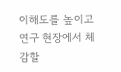이해도를 높이고 연구 현장에서 체감할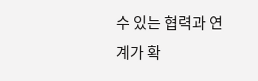수 있는 협력과 연계가 확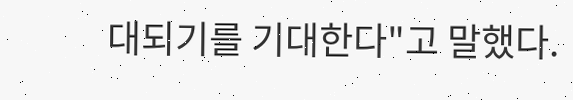대되기를 기대한다"고 말했다.